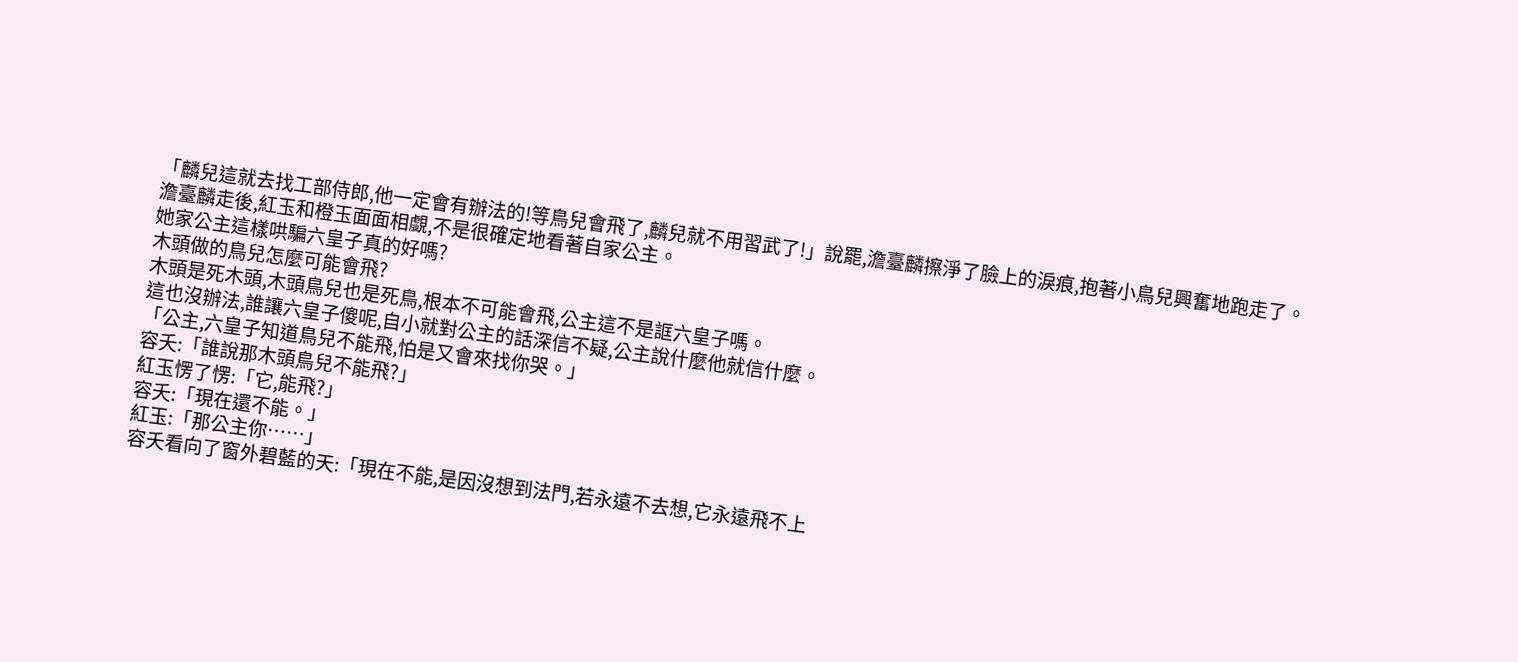「麟兒這就去找工部侍郎,他一定會有辦法的!等鳥兒會飛了,麟兒就不用習武了!」說罷,澹臺麟擦淨了臉上的淚痕,抱著小鳥兒興奮地跑走了。
澹臺麟走後,紅玉和橙玉面面相覷,不是很確定地看著自家公主。
她家公主這樣哄騙六皇子真的好嗎?
木頭做的鳥兒怎麼可能會飛?
木頭是死木頭,木頭鳥兒也是死鳥,根本不可能會飛,公主這不是誆六皇子嗎。
這也沒辦法,誰讓六皇子傻呢,自小就對公主的話深信不疑,公主說什麼他就信什麼。
「公主,六皇子知道鳥兒不能飛,怕是又會來找你哭。」
容夭:「誰說那木頭鳥兒不能飛?」
紅玉愣了愣:「它,能飛?」
容夭:「現在還不能。」
紅玉:「那公主你……」
容夭看向了窗外碧藍的天:「現在不能,是因沒想到法門,若永遠不去想,它永遠飛不上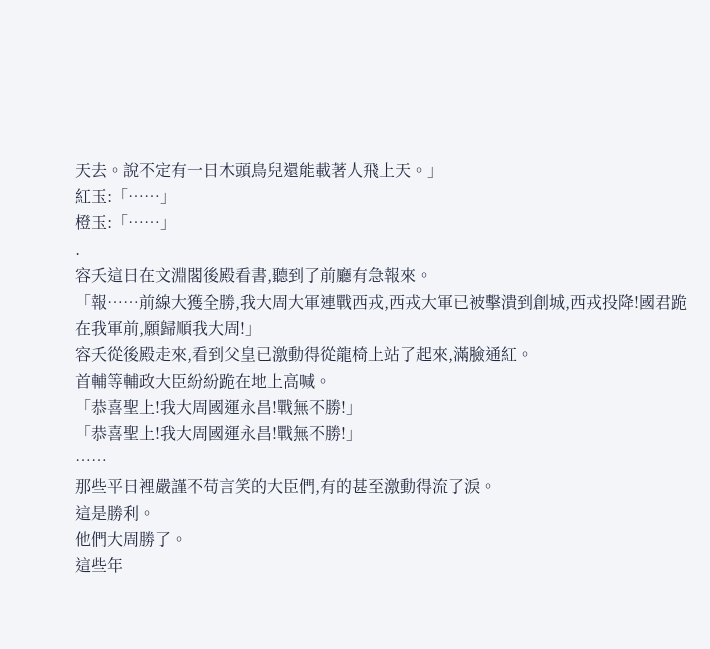天去。說不定有一日木頭鳥兒還能載著人飛上天。」
紅玉:「……」
橙玉:「……」
.
容夭這日在文淵閣後殿看書,聽到了前廳有急報來。
「報……前線大獲全勝,我大周大軍連戰西戎,西戎大軍已被擊潰到創城,西戎投降!國君跪在我軍前,願歸順我大周!」
容夭從後殿走來,看到父皇已激動得從龍椅上站了起來,滿臉通紅。
首輔等輔政大臣紛紛跪在地上高喊。
「恭喜聖上!我大周國運永昌!戰無不勝!」
「恭喜聖上!我大周國運永昌!戰無不勝!」
……
那些平日裡嚴謹不苟言笑的大臣們,有的甚至激動得流了淚。
這是勝利。
他們大周勝了。
這些年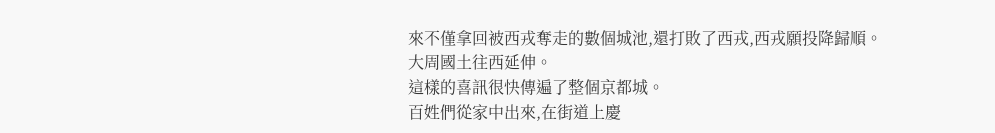來不僅拿回被西戎奪走的數個城池,還打敗了西戎,西戎願投降歸順。
大周國土往西延伸。
這樣的喜訊很快傳遍了整個京都城。
百姓們從家中出來,在街道上慶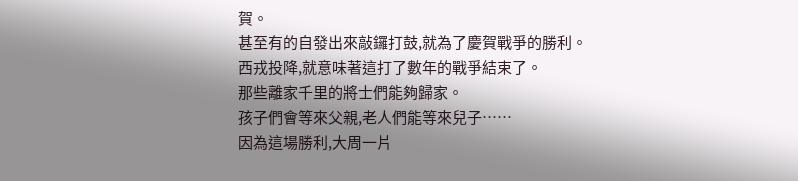賀。
甚至有的自發出來敲鑼打鼓,就為了慶賀戰爭的勝利。
西戎投降,就意味著這打了數年的戰爭結束了。
那些離家千里的將士們能夠歸家。
孩子們會等來父親,老人們能等來兒子……
因為這場勝利,大周一片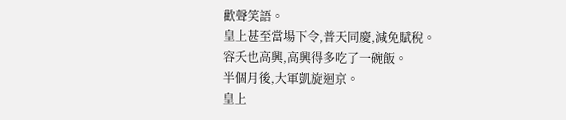歡聲笑語。
皇上甚至當場下令,普天同慶,減免賦稅。
容夭也高興,高興得多吃了一碗飯。
半個月後,大軍凱旋迴京。
皇上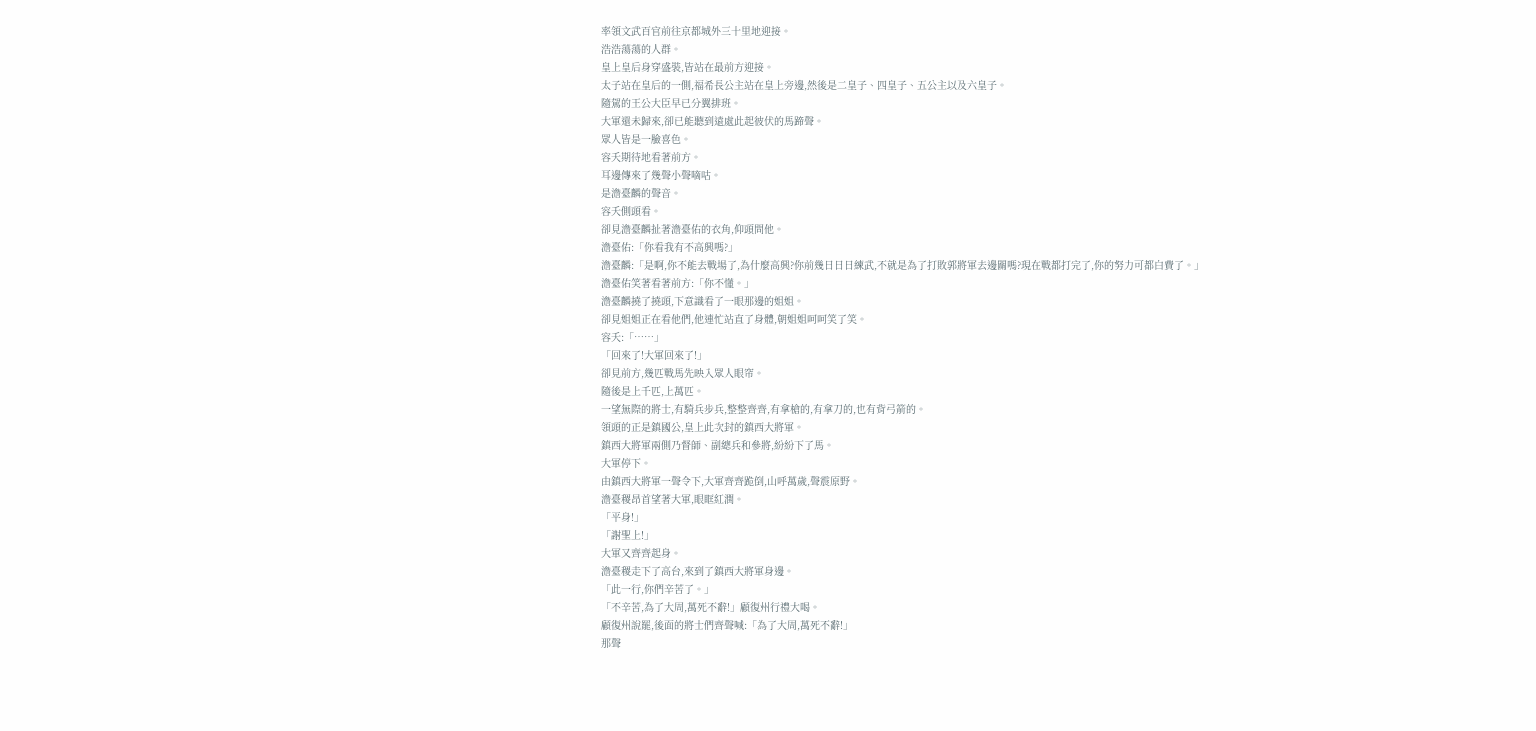率領文武百官前往京都城外三十里地迎接。
浩浩蕩蕩的人群。
皇上皇后身穿盛裝,皆站在最前方迎接。
太子站在皇后的一側,福希長公主站在皇上旁邊,然後是二皇子、四皇子、五公主以及六皇子。
隨駕的王公大臣早已分翼排班。
大軍還未歸來,卻已能聽到遠處此起彼伏的馬蹄聲。
眾人皆是一臉喜色。
容夭期待地看著前方。
耳邊傳來了幾聲小聲嘀咕。
是澹臺麟的聲音。
容夭側頭看。
卻見澹臺麟扯著澹臺佑的衣角,仰頭問他。
澹臺佑:「你看我有不高興嗎?」
澹臺麟:「是啊,你不能去戰場了,為什麼高興?你前幾日日日練武,不就是為了打敗郭將軍去邊關嗎?現在戰都打完了,你的努力可都白費了。」
澹臺佑笑著看著前方:「你不懂。」
澹臺麟撓了撓頭,下意識看了一眼那邊的姐姐。
卻見姐姐正在看他們,他連忙站直了身體,朝姐姐呵呵笑了笑。
容夭:「……」
「回來了!大軍回來了!」
卻見前方,幾匹戰馬先映入眾人眼帘。
隨後是上千匹,上萬匹。
一望無際的將士,有騎兵步兵,整整齊齊,有拿槍的,有拿刀的,也有背弓箭的。
領頭的正是鎮國公,皇上此次封的鎮西大將軍。
鎮西大將軍兩側乃督師、副總兵和參將,紛紛下了馬。
大軍停下。
由鎮西大將軍一聲令下,大軍齊齊跪倒,山呼萬歲,聲震原野。
澹臺稷昂首望著大軍,眼眶紅潤。
「平身!」
「謝聖上!」
大軍又齊齊起身。
澹臺稷走下了高台,來到了鎮西大將軍身邊。
「此一行,你們辛苦了。」
「不辛苦,為了大周,萬死不辭!」顧復州行禮大喝。
顧復州說罷,後面的將士們齊聲喊:「為了大周,萬死不辭!」
那聲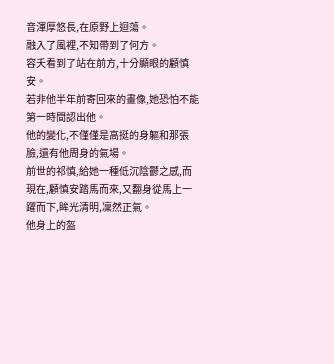音渾厚悠長,在原野上迴蕩。
融入了風裡,不知帶到了何方。
容夭看到了站在前方,十分顯眼的顧慎安。
若非他半年前寄回來的畫像,她恐怕不能第一時間認出他。
他的變化,不僅僅是高挺的身軀和那張臉,還有他周身的氣場。
前世的祁慎,給她一種低沉陰鬱之感,而現在,顧慎安踏馬而來,又翻身從馬上一躍而下,眸光清明,凜然正氣。
他身上的盔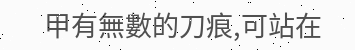甲有無數的刀痕,可站在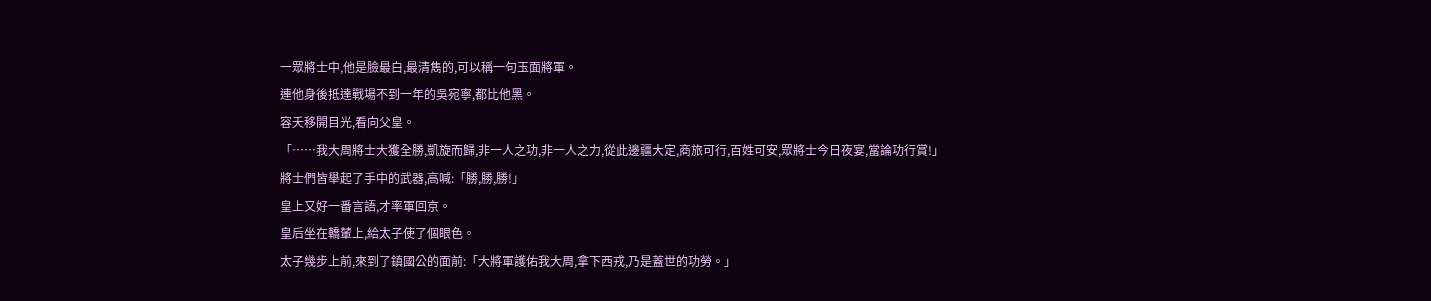一眾將士中,他是臉最白,最清雋的,可以稱一句玉面將軍。
連他身後抵達戰場不到一年的吳宛寧,都比他黑。
容夭移開目光,看向父皇。
「……我大周將士大獲全勝,凱旋而歸,非一人之功,非一人之力,從此邊疆大定,商旅可行,百姓可安,眾將士今日夜宴,當論功行賞!」
將士們皆舉起了手中的武器,高喊:「勝,勝,勝!」
皇上又好一番言語,才率軍回京。
皇后坐在轎輦上,給太子使了個眼色。
太子幾步上前,來到了鎮國公的面前:「大將軍護佑我大周,拿下西戎,乃是蓋世的功勞。」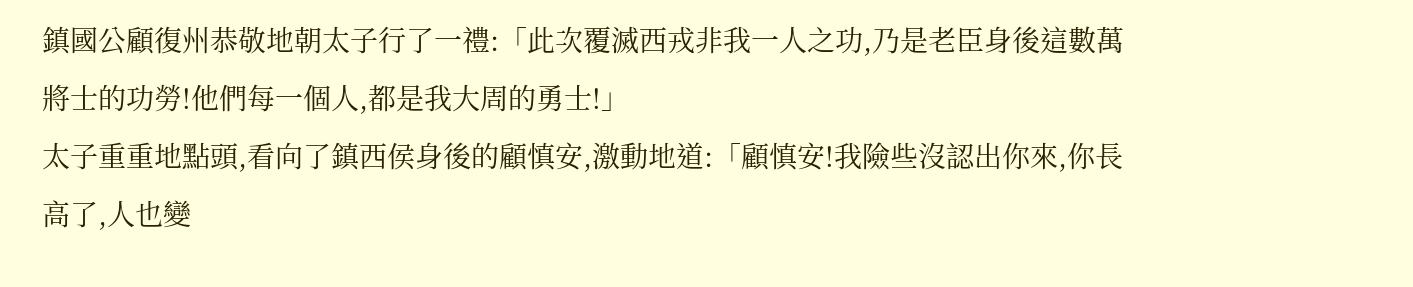鎮國公顧復州恭敬地朝太子行了一禮:「此次覆滅西戎非我一人之功,乃是老臣身後這數萬將士的功勞!他們每一個人,都是我大周的勇士!」
太子重重地點頭,看向了鎮西侯身後的顧慎安,激動地道:「顧慎安!我險些沒認出你來,你長高了,人也變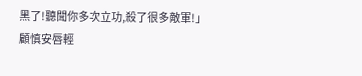黑了!聽聞你多次立功,殺了很多敵軍!」
顧慎安唇輕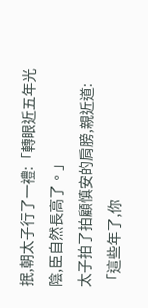抿,朝太子行了一禮:「轉眼近五年光陰,臣自然長高了。」
太子拍了拍顧慎安的肩膀,親近道:「這些年了,你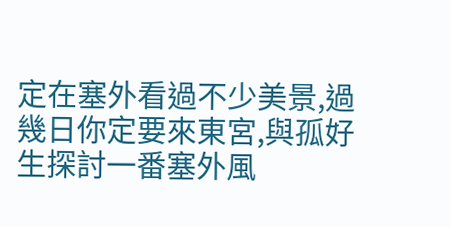定在塞外看過不少美景,過幾日你定要來東宮,與孤好生探討一番塞外風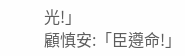光!」
顧慎安:「臣遵命!」